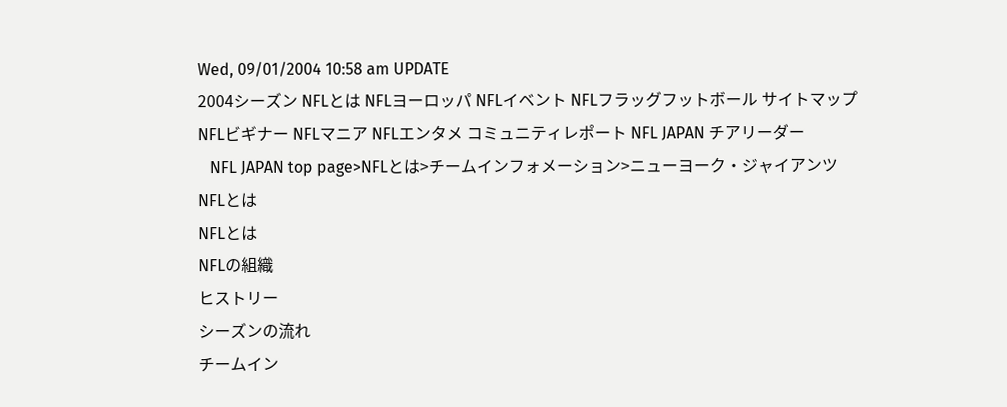Wed, 09/01/2004 10:58 am UPDATE
2004シーズン NFLとは NFLヨーロッパ NFLイベント NFLフラッグフットボール サイトマップ
NFLビギナー NFLマニア NFLエンタメ コミュニティレポート NFL JAPAN チアリーダー
   NFL JAPAN top page>NFLとは>チームインフォメーション>ニューヨーク・ジャイアンツ
NFLとは
NFLとは
NFLの組織
ヒストリー
シーズンの流れ
チームイン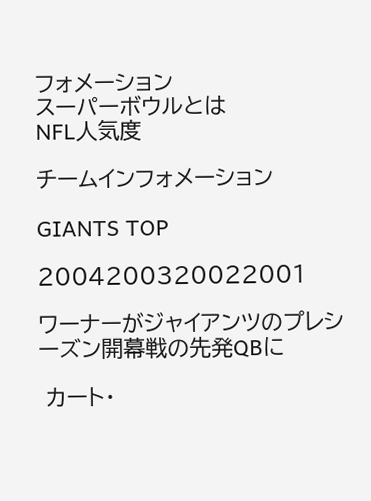フォメーション
スーパーボウルとは
NFL人気度

チームインフォメーション

GIANTS TOP

2004200320022001

ワーナーがジャイアンツのプレシーズン開幕戦の先発QBに

 カート・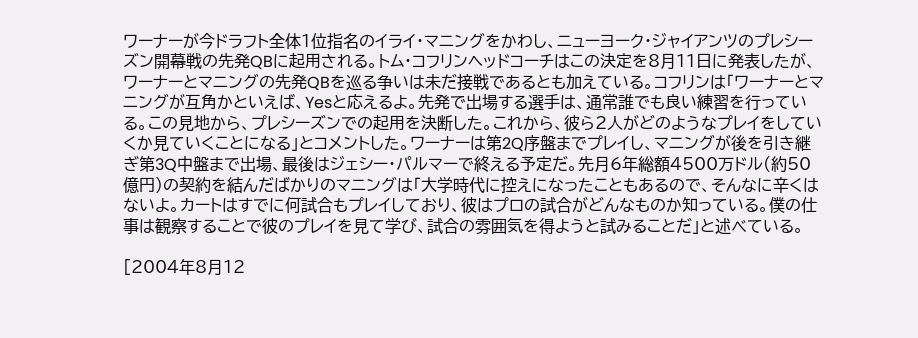ワーナーが今ドラフト全体1位指名のイライ・マニングをかわし、ニューヨーク・ジャイアンツのプレシーズン開幕戦の先発QBに起用される。トム・コフリンヘッドコーチはこの決定を8月11日に発表したが、ワーナーとマニングの先発QBを巡る争いは未だ接戦であるとも加えている。コフリンは「ワーナーとマニングが互角かといえば、Yesと応えるよ。先発で出場する選手は、通常誰でも良い練習を行っている。この見地から、プレシーズンでの起用を決断した。これから、彼ら2人がどのようなプレイをしていくか見ていくことになる」とコメントした。ワーナーは第2Q序盤までプレイし、マニングが後を引き継ぎ第3Q中盤まで出場、最後はジェシー・パルマーで終える予定だ。先月6年総額4500万ドル(約50億円)の契約を結んだばかりのマニングは「大学時代に控えになったこともあるので、そんなに辛くはないよ。カートはすでに何試合もプレイしており、彼はプロの試合がどんなものか知っている。僕の仕事は観察することで彼のプレイを見て学び、試合の雰囲気を得ようと試みることだ」と述べている。

[2004年8月12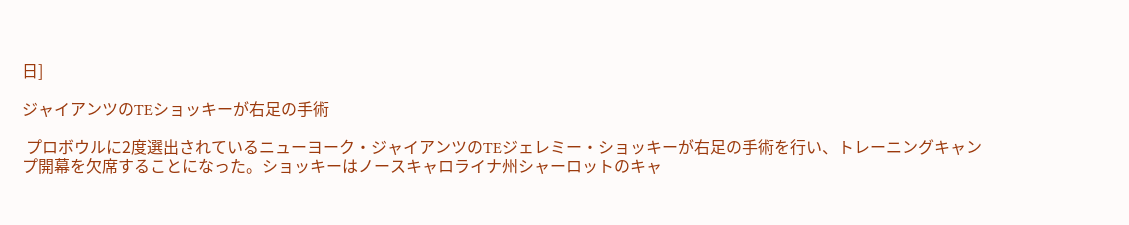日]

ジャイアンツのTEショッキーが右足の手術

 プロボウルに2度選出されているニューヨーク・ジャイアンツのTEジェレミー・ショッキーが右足の手術を行い、トレーニングキャンプ開幕を欠席することになった。ショッキーはノースキャロライナ州シャーロットのキャ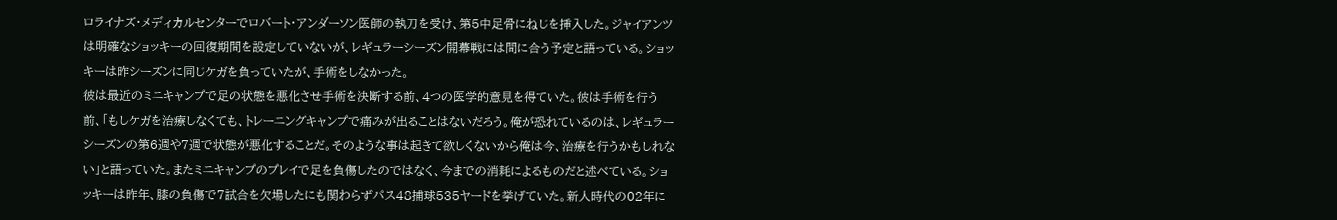ロライナズ・メディカルセンターでロバート・アンダーソン医師の執刀を受け、第5中足骨にねじを挿入した。ジャイアンツは明確なショッキーの回復期間を設定していないが、レギュラーシーズン開幕戦には間に合う予定と語っている。ショッキーは昨シーズンに同じケガを負っていたが、手術をしなかった。
彼は最近のミニキャンプで足の状態を悪化させ手術を決断する前、4つの医学的意見を得ていた。彼は手術を行う前、「もしケガを治療しなくても、トレーニングキャンプで痛みが出ることはないだろう。俺が恐れているのは、レギュラーシーズンの第6週や7週で状態が悪化することだ。そのような事は起きて欲しくないから俺は今、治療を行うかもしれない」と語っていた。またミニキャンプのプレイで足を負傷したのではなく、今までの消耗によるものだと述べている。ショッキーは昨年、膝の負傷で7試合を欠場したにも関わらずパス48捕球535ヤードを挙げていた。新人時代の02年に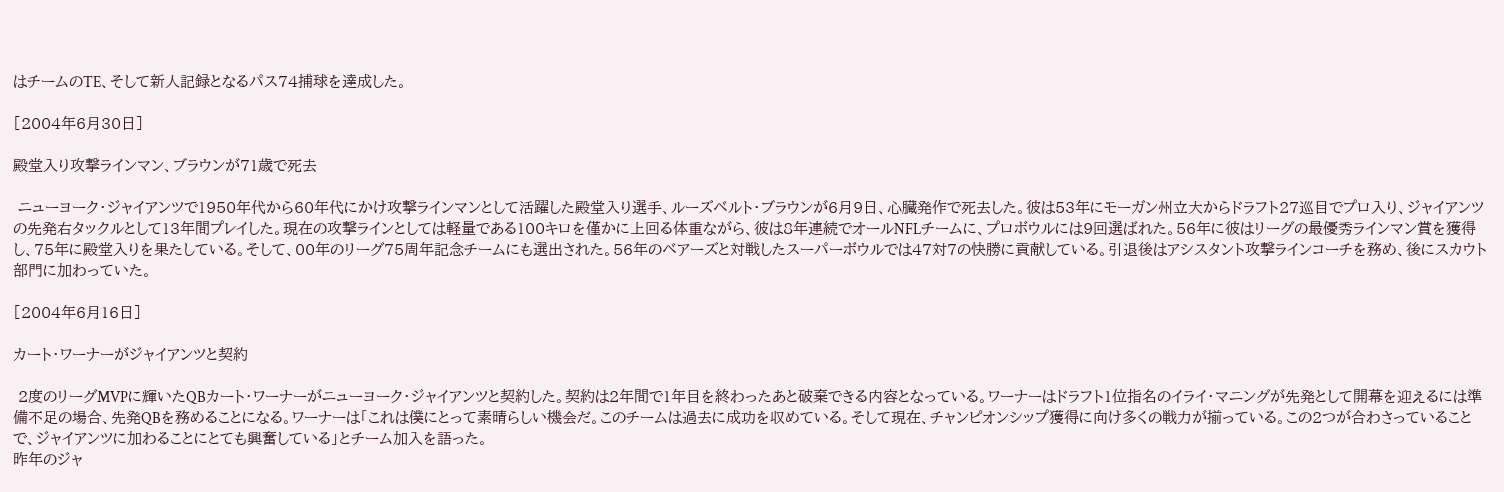はチームのTE、そして新人記録となるパス74捕球を達成した。

[2004年6月30日]

殿堂入り攻撃ラインマン、ブラウンが71歳で死去

 ニューヨーク・ジャイアンツで1950年代から60年代にかけ攻撃ラインマンとして活躍した殿堂入り選手、ルーズベルト・ブラウンが6月9日、心臓発作で死去した。彼は53年にモーガン州立大からドラフト27巡目でプロ入り、ジャイアンツの先発右タックルとして13年間プレイした。現在の攻撃ラインとしては軽量である100キロを僅かに上回る体重ながら、彼は8年連続でオールNFLチームに、プロボウルには9回選ばれた。56年に彼はリーグの最優秀ラインマン賞を獲得し、75年に殿堂入りを果たしている。そして、00年のリーグ75周年記念チームにも選出された。56年のベアーズと対戦したスーパーボウルでは47対7の快勝に貢献している。引退後はアシスタント攻撃ラインコーチを務め、後にスカウト部門に加わっていた。

[2004年6月16日]

カート・ワーナーがジャイアンツと契約

 2度のリーグMVPに輝いたQBカート・ワーナーがニューヨーク・ジャイアンツと契約した。契約は2年間で1年目を終わったあと破棄できる内容となっている。ワーナーはドラフト1位指名のイライ・マニングが先発として開幕を迎えるには準備不足の場合、先発QBを務めることになる。ワーナーは「これは僕にとって素晴らしい機会だ。このチームは過去に成功を収めている。そして現在、チャンピオンシップ獲得に向け多くの戦力が揃っている。この2つが合わさっていることで、ジャイアンツに加わることにとても興奮している」とチーム加入を語った。
昨年のジャ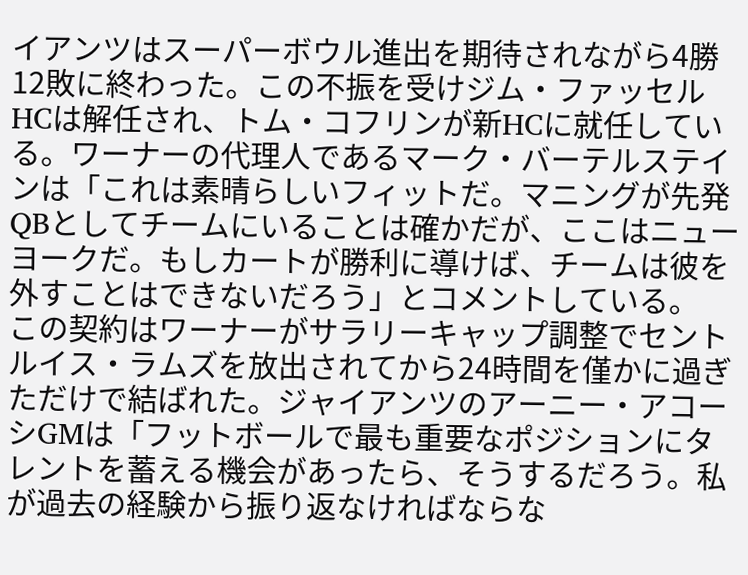イアンツはスーパーボウル進出を期待されながら4勝12敗に終わった。この不振を受けジム・ファッセルHCは解任され、トム・コフリンが新HCに就任している。ワーナーの代理人であるマーク・バーテルステインは「これは素晴らしいフィットだ。マニングが先発QBとしてチームにいることは確かだが、ここはニューヨークだ。もしカートが勝利に導けば、チームは彼を外すことはできないだろう」とコメントしている。
この契約はワーナーがサラリーキャップ調整でセントルイス・ラムズを放出されてから24時間を僅かに過ぎただけで結ばれた。ジャイアンツのアーニー・アコーシGMは「フットボールで最も重要なポジションにタレントを蓄える機会があったら、そうするだろう。私が過去の経験から振り返なければならな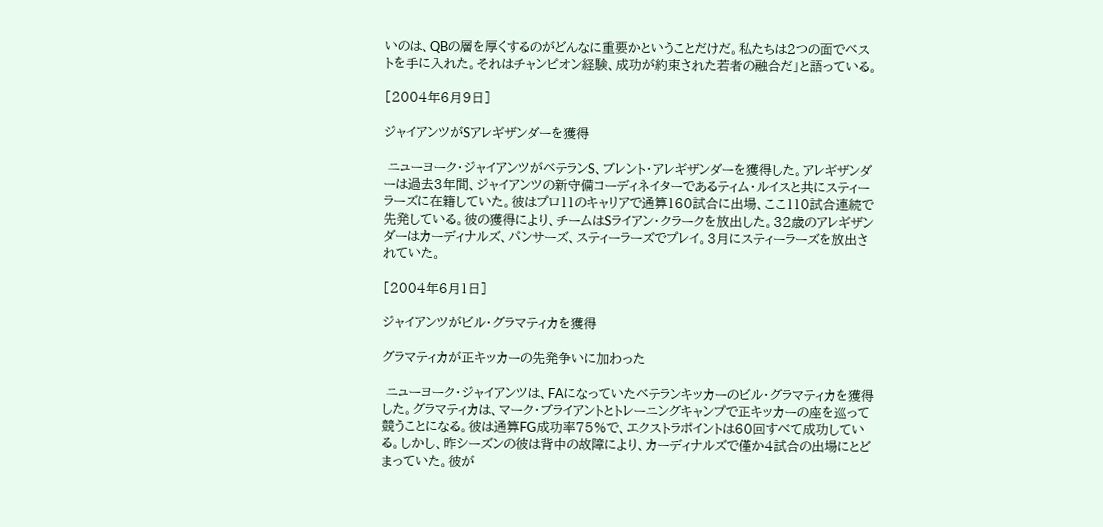いのは、QBの層を厚くするのがどんなに重要かということだけだ。私たちは2つの面でベストを手に入れた。それはチャンピオン経験、成功が約束された若者の融合だ」と語っている。

[2004年6月9日]

ジャイアンツがSアレギザンダーを獲得

 ニューヨーク・ジャイアンツがベテランS、ブレント・アレギザンダーを獲得した。アレギザンダーは過去3年間、ジャイアンツの新守備コーディネイターであるティム・ルイスと共にスティーラーズに在籍していた。彼はプロ11のキャリアで通算160試合に出場、ここ110試合連続で先発している。彼の獲得により、チームはSライアン・クラークを放出した。32歳のアレギザンダーはカーディナルズ、パンサーズ、スティーラーズでプレイ。3月にスティーラーズを放出されていた。

[2004年6月1日]

ジャイアンツがビル・グラマティカを獲得

グラマティカが正キッカーの先発争いに加わった

 ニューヨーク・ジャイアンツは、FAになっていたベテランキッカーのビル・グラマティカを獲得した。グラマティカは、マーク・ブライアントとトレーニングキャンプで正キッカーの座を巡って競うことになる。彼は通算FG成功率75%で、エクストラポイントは60回すべて成功している。しかし、昨シーズンの彼は背中の故障により、カーディナルズで僅か4試合の出場にとどまっていた。彼が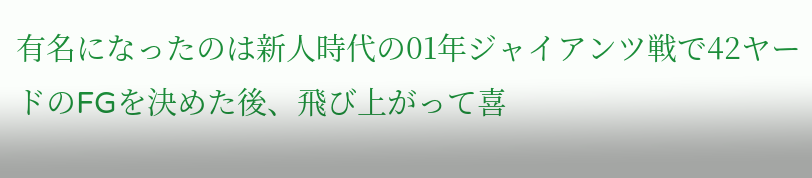有名になったのは新人時代の01年ジャイアンツ戦で42ヤードのFGを決めた後、飛び上がって喜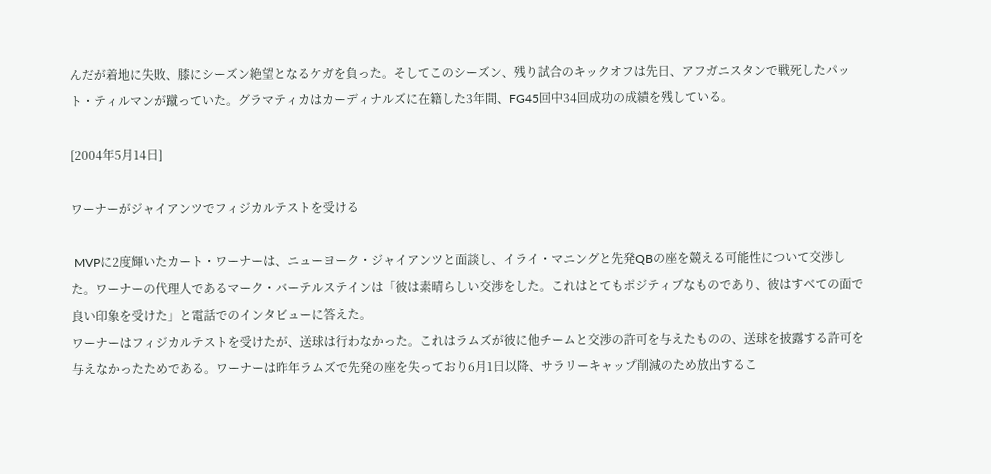んだが着地に失敗、膝にシーズン絶望となるケガを負った。そしてこのシーズン、残り試合のキックオフは先日、アフガニスタンで戦死したパット・ティルマンが蹴っていた。グラマティカはカーディナルズに在籍した3年間、FG45回中34回成功の成績を残している。

[2004年5月14日]

ワーナーがジャイアンツでフィジカルテストを受ける

 MVPに2度輝いたカート・ワーナーは、ニューヨーク・ジャイアンツと面談し、イライ・マニングと先発QBの座を競える可能性について交渉した。ワーナーの代理人であるマーク・バーテルステインは「彼は素晴らしい交渉をした。これはとてもポジティブなものであり、彼はすべての面で良い印象を受けた」と電話でのインタビューに答えた。
ワーナーはフィジカルテストを受けたが、送球は行わなかった。これはラムズが彼に他チームと交渉の許可を与えたものの、送球を披露する許可を与えなかったためである。ワーナーは昨年ラムズで先発の座を失っており6月1日以降、サラリーキャップ削減のため放出するこ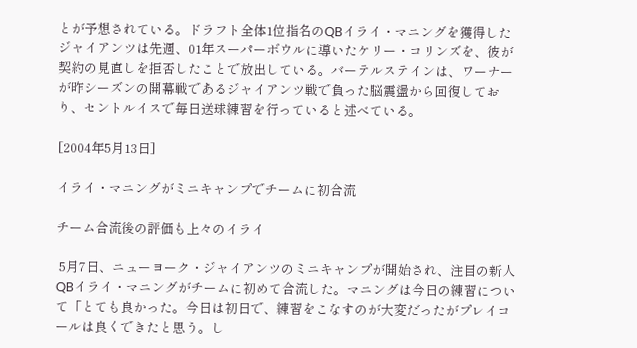とが予想されている。ドラフト全体1位指名のQBイライ・マニングを獲得したジャイアンツは先週、01年スーパーボウルに導いたケリー・コリンズを、彼が契約の見直しを拒否したことで放出している。バーテルステインは、ワーナーが昨シーズンの開幕戦であるジャイアンツ戦で負った脳震盪から回復しており、セントルイスで毎日送球練習を行っていると述べている。

[2004年5月13日]

イライ・マニングがミニキャンプでチームに初合流

チーム合流後の評価も上々のイライ

 5月7日、ニューヨーク・ジャイアンツのミニキャンプが開始され、注目の新人QBイライ・マニングがチームに初めて合流した。マニングは今日の練習について「とても良かった。今日は初日で、練習をこなすのが大変だったがプレイコールは良くできたと思う。し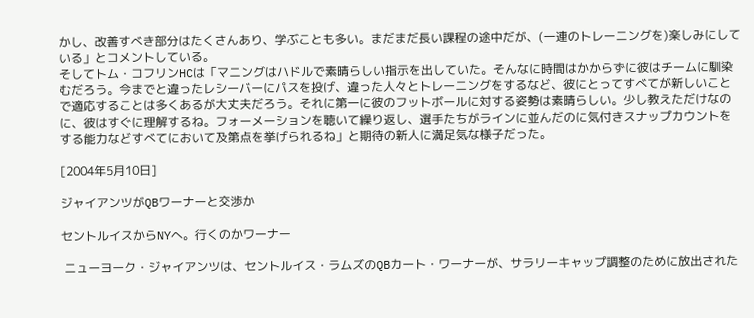かし、改善すべき部分はたくさんあり、学ぶことも多い。まだまだ長い課程の途中だが、(一連のトレーニングを)楽しみにしている」とコメントしている。
そしてトム・コフリンHCは「マニングはハドルで素晴らしい指示を出していた。そんなに時間はかからずに彼はチームに馴染むだろう。今までと違ったレシーバーにパスを投げ、違った人々とトレーニングをするなど、彼にとってすべてが新しいことで適応することは多くあるが大丈夫だろう。それに第一に彼のフットボールに対する姿勢は素晴らしい。少し教えただけなのに、彼はすぐに理解するね。フォーメーションを聴いて繰り返し、選手たちがラインに並んだのに気付きスナップカウントをする能力などすべてにおいて及第点を挙げられるね」と期待の新人に満足気な様子だった。

[2004年5月10日]

ジャイアンツがQBワーナーと交渉か

セントルイスからNYへ。行くのかワーナー

 ニューヨーク・ジャイアンツは、セントルイス・ラムズのQBカート・ワーナーが、サラリーキャップ調整のために放出された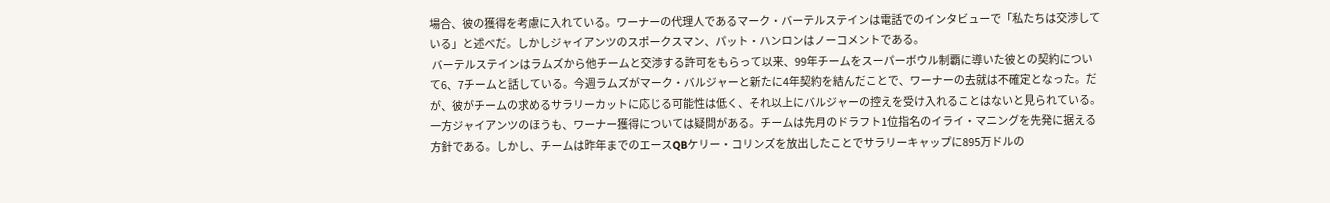場合、彼の獲得を考慮に入れている。ワーナーの代理人であるマーク・バーテルステインは電話でのインタビューで「私たちは交渉している」と述べだ。しかしジャイアンツのスポークスマン、パット・ハンロンはノーコメントである。
 バーテルステインはラムズから他チームと交渉する許可をもらって以来、99年チームをスーパーボウル制覇に導いた彼との契約について6、7チームと話している。今週ラムズがマーク・バルジャーと新たに4年契約を結んだことで、ワーナーの去就は不確定となった。だが、彼がチームの求めるサラリーカットに応じる可能性は低く、それ以上にバルジャーの控えを受け入れることはないと見られている。一方ジャイアンツのほうも、ワーナー獲得については疑問がある。チームは先月のドラフト1位指名のイライ・マニングを先発に据える方針である。しかし、チームは昨年までのエースQBケリー・コリンズを放出したことでサラリーキャップに895万ドルの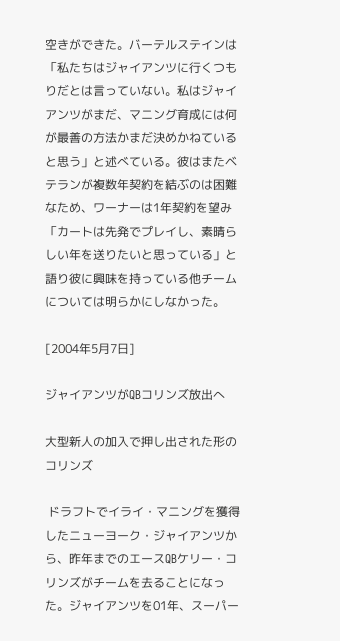空きができた。バーテルステインは「私たちはジャイアンツに行くつもりだとは言っていない。私はジャイアンツがまだ、マニング育成には何が最善の方法かまだ決めかねていると思う」と述べている。彼はまたベテランが複数年契約を結ぶのは困難なため、ワーナーは1年契約を望み「カートは先発でプレイし、素晴らしい年を送りたいと思っている」と語り彼に興味を持っている他チームについては明らかにしなかった。

[2004年5月7日]

ジャイアンツがQBコリンズ放出へ

大型新人の加入で押し出された形のコリンズ

 ドラフトでイライ・マニングを獲得したニューヨーク・ジャイアンツから、昨年までのエースQBケリー・コリンズがチームを去ることになった。ジャイアンツを01年、スーパー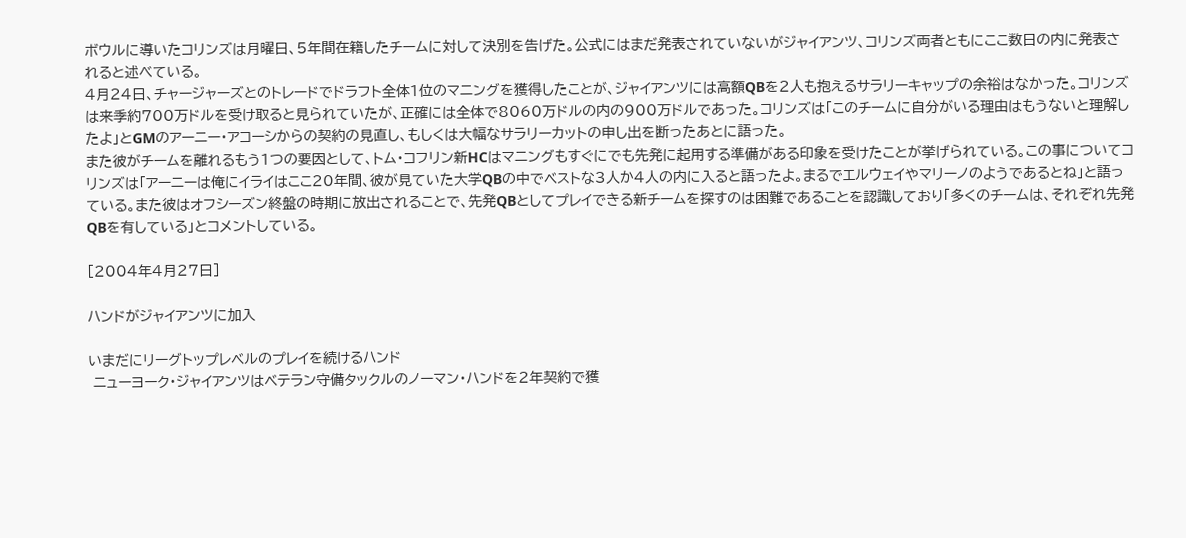ボウルに導いたコリンズは月曜日、5年間在籍したチームに対して決別を告げた。公式にはまだ発表されていないがジャイアンツ、コリンズ両者ともにここ数日の内に発表されると述べている。
4月24日、チャージャーズとのトレードでドラフト全体1位のマニングを獲得したことが、ジャイアンツには高額QBを2人も抱えるサラリーキャップの余裕はなかった。コリンズは来季約700万ドルを受け取ると見られていたが、正確には全体で8060万ドルの内の900万ドルであった。コリンズは「このチームに自分がいる理由はもうないと理解したよ」とGMのアーニー・アコーシからの契約の見直し、もしくは大幅なサラリーカットの申し出を断ったあとに語った。
また彼がチームを離れるもう1つの要因として、トム・コフリン新HCはマニングもすぐにでも先発に起用する準備がある印象を受けたことが挙げられている。この事についてコリンズは「アーニーは俺にイライはここ20年間、彼が見ていた大学QBの中でベストな3人か4人の内に入ると語ったよ。まるでエルウェイやマリーノのようであるとね」と語っている。また彼はオフシーズン終盤の時期に放出されることで、先発QBとしてプレイできる新チームを探すのは困難であることを認識しており「多くのチームは、それぞれ先発QBを有している」とコメントしている。

[2004年4月27日]

ハンドがジャイアンツに加入

いまだにリーグトップレベルのプレイを続けるハンド
 ニューヨーク・ジャイアンツはベテラン守備タックルのノーマン・ハンドを2年契約で獲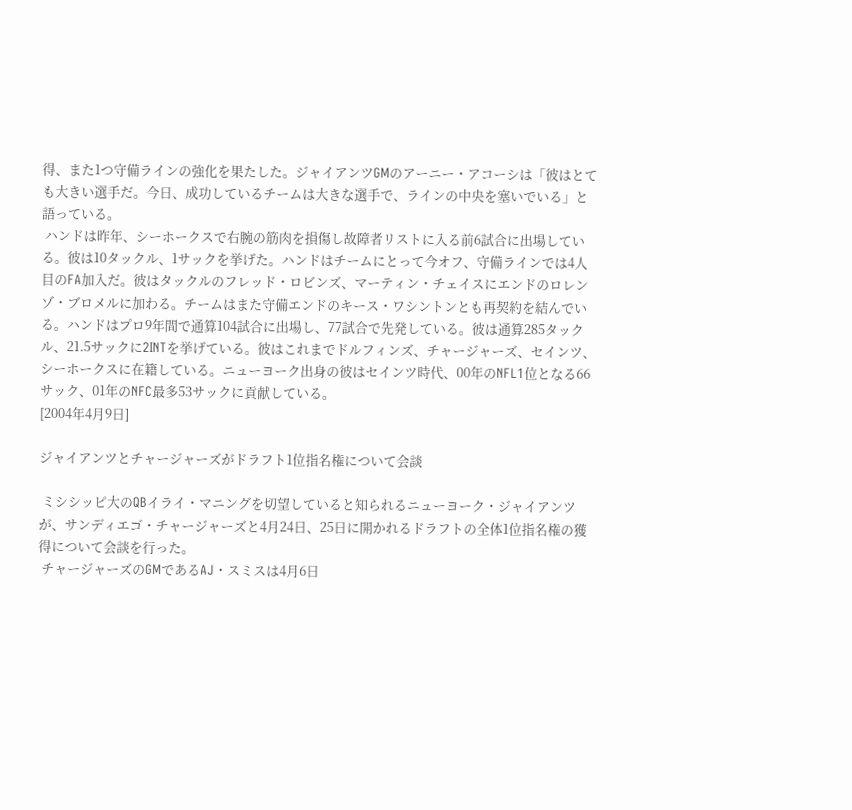得、また1つ守備ラインの強化を果たした。ジャイアンツGMのアーニー・アコーシは「彼はとても大きい選手だ。今日、成功しているチームは大きな選手で、ラインの中央を塞いでいる」と語っている。
 ハンドは昨年、シーホークスで右腕の筋肉を損傷し故障者リストに入る前6試合に出場している。彼は10タックル、1サックを挙げた。ハンドはチームにとって今オフ、守備ラインでは4人目のFA加入だ。彼はタックルのフレッド・ロビンズ、マーティン・チェイスにエンドのロレンゾ・ブロメルに加わる。チームはまた守備エンドのキース・ワシントンとも再契約を結んでいる。ハンドはプロ9年間で通算104試合に出場し、77試合で先発している。彼は通算285タックル、21.5サックに2INTを挙げている。彼はこれまでドルフィンズ、チャージャーズ、セインツ、シーホークスに在籍している。ニューヨーク出身の彼はセインツ時代、00年のNFL1位となる66サック、01年のNFC最多53サックに貢献している。
[2004年4月9日]

ジャイアンツとチャージャーズがドラフト1位指名権について会談

 ミシシッピ大のQBイライ・マニングを切望していると知られるニューヨーク・ジャイアンツが、サンディエゴ・チャージャーズと4月24日、25日に開かれるドラフトの全体1位指名権の獲得について会談を行った。
 チャージャーズのGMであるAJ・スミスは4月6日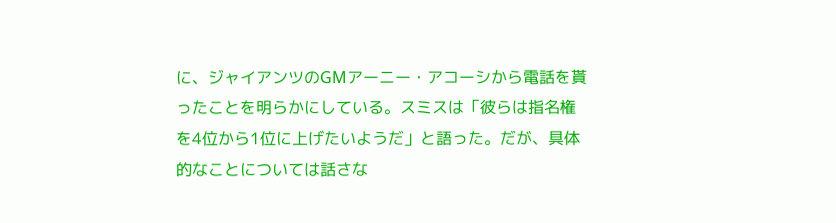に、ジャイアンツのGMアーニー・アコーシから電話を貰ったことを明らかにしている。スミスは「彼らは指名権を4位から1位に上げたいようだ」と語った。だが、具体的なことについては話さな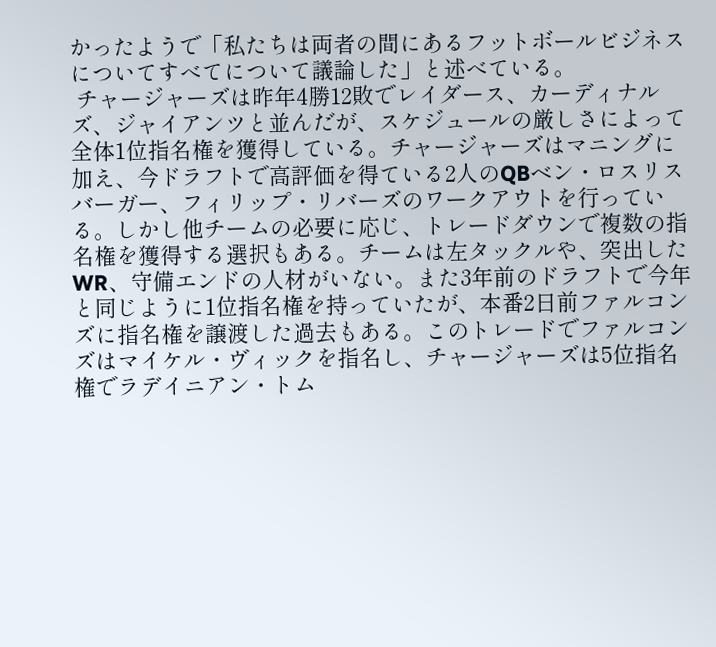かったようで「私たちは両者の間にあるフットボールビジネスについてすべてについて議論した」と述べている。
 チャージャーズは昨年4勝12敗でレイダース、カーディナルズ、ジャイアンツと並んだが、スケジュールの厳しさによって全体1位指名権を獲得している。チャージャーズはマニングに加え、今ドラフトで高評価を得ている2人のQBベン・ロスリスバーガー、フィリップ・リバーズのワークアウトを行っている。しかし他チームの必要に応じ、トレードダウンで複数の指名権を獲得する選択もある。チームは左タックルや、突出したWR、守備エンドの人材がいない。また3年前のドラフトで今年と同じように1位指名権を持っていたが、本番2日前ファルコンズに指名権を譲渡した過去もある。このトレードでファルコンズはマイケル・ヴィックを指名し、チャージャーズは5位指名権でラデイニアン・トム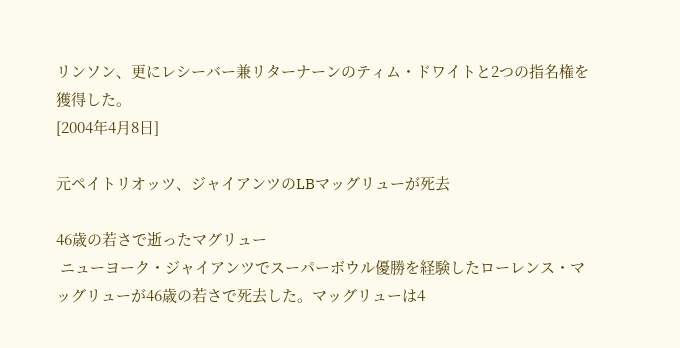リンソン、更にレシーバー兼リターナーンのティム・ドワイトと2つの指名権を獲得した。
[2004年4月8日]

元ペイトリオッツ、ジャイアンツのLBマッグリューが死去

46歳の若さで逝ったマグリュー
 ニューヨーク・ジャイアンツでスーパーボウル優勝を経験したローレンス・マッグリューが46歳の若さで死去した。マッグリューは4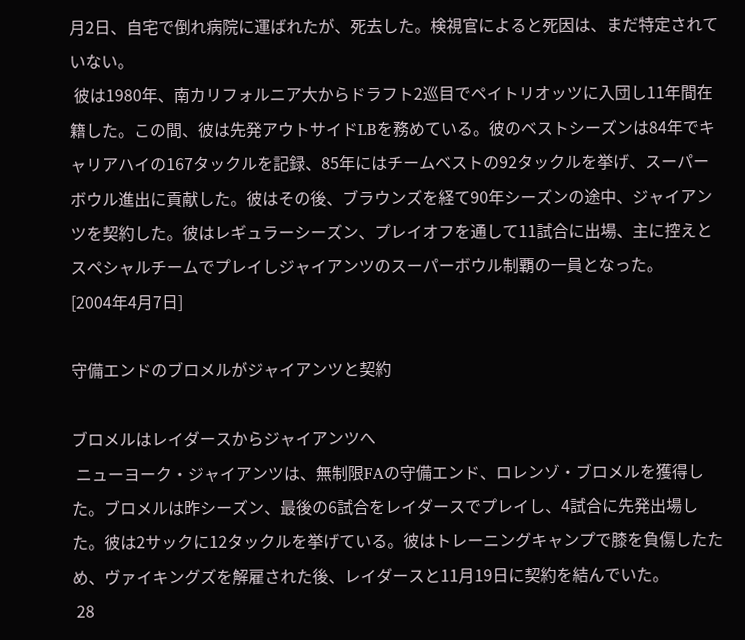月2日、自宅で倒れ病院に運ばれたが、死去した。検視官によると死因は、まだ特定されていない。
 彼は1980年、南カリフォルニア大からドラフト2巡目でペイトリオッツに入団し11年間在籍した。この間、彼は先発アウトサイドLBを務めている。彼のベストシーズンは84年でキャリアハイの167タックルを記録、85年にはチームベストの92タックルを挙げ、スーパーボウル進出に貢献した。彼はその後、ブラウンズを経て90年シーズンの途中、ジャイアンツを契約した。彼はレギュラーシーズン、プレイオフを通して11試合に出場、主に控えとスペシャルチームでプレイしジャイアンツのスーパーボウル制覇の一員となった。
[2004年4月7日]

守備エンドのブロメルがジャイアンツと契約

ブロメルはレイダースからジャイアンツへ
 ニューヨーク・ジャイアンツは、無制限FAの守備エンド、ロレンゾ・ブロメルを獲得した。ブロメルは昨シーズン、最後の6試合をレイダースでプレイし、4試合に先発出場した。彼は2サックに12タックルを挙げている。彼はトレーニングキャンプで膝を負傷したため、ヴァイキングズを解雇された後、レイダースと11月19日に契約を結んでいた。
 28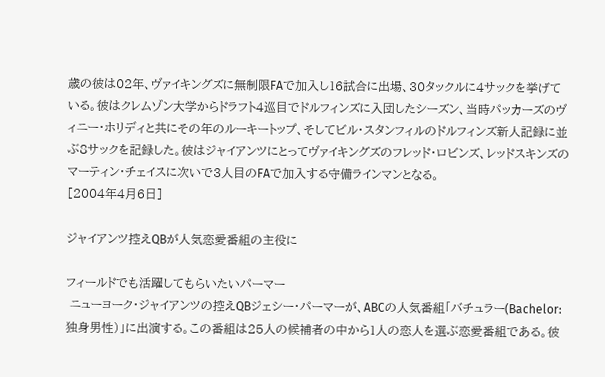歳の彼は02年、ヴァイキングズに無制限FAで加入し16試合に出場、30タックルに4サックを挙げている。彼はクレムゾン大学からドラフト4巡目でドルフィンズに入団したシーズン、当時パッカーズのヴィニー・ホリディと共にその年のルーキートップ、そしてビル・スタンフィルのドルフィンズ新人記録に並ぶ8サックを記録した。彼はジャイアンツにとってヴァイキングズのフレッド・ロビンズ、レッドスキンズのマーティン・チェイスに次いで3人目のFAで加入する守備ラインマンとなる。
[2004年4月6日]

ジャイアンツ控えQBが人気恋愛番組の主役に

フィールドでも活躍してもらいたいパーマー
 ニューヨーク・ジャイアンツの控えQBジェシー・パーマーが、ABCの人気番組「バチュラー(Bachelor:独身男性)」に出演する。この番組は25人の候補者の中から1人の恋人を選ぶ恋愛番組である。彼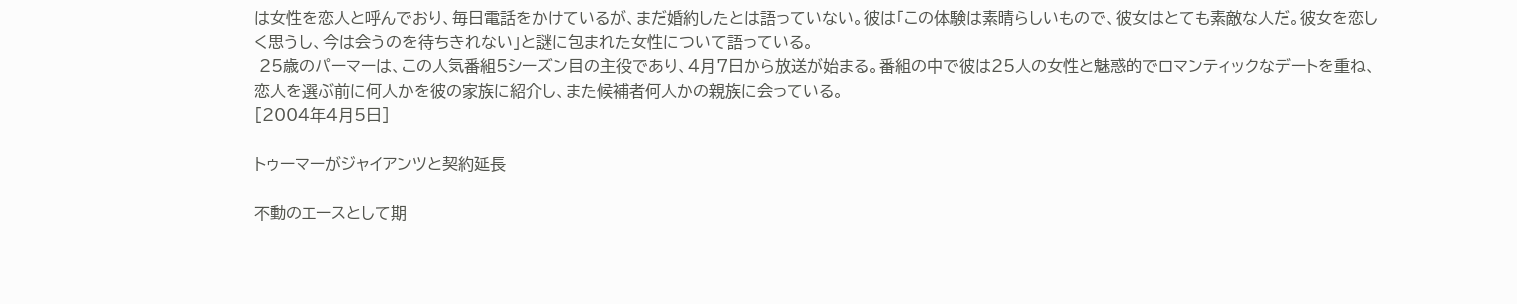は女性を恋人と呼んでおり、毎日電話をかけているが、まだ婚約したとは語っていない。彼は「この体験は素晴らしいもので、彼女はとても素敵な人だ。彼女を恋しく思うし、今は会うのを待ちきれない」と謎に包まれた女性について語っている。
 25歳のパーマーは、この人気番組5シーズン目の主役であり、4月7日から放送が始まる。番組の中で彼は25人の女性と魅惑的でロマンティックなデートを重ね、恋人を選ぶ前に何人かを彼の家族に紹介し、また候補者何人かの親族に会っている。
[2004年4月5日]

トゥーマーがジャイアンツと契約延長

不動のエースとして期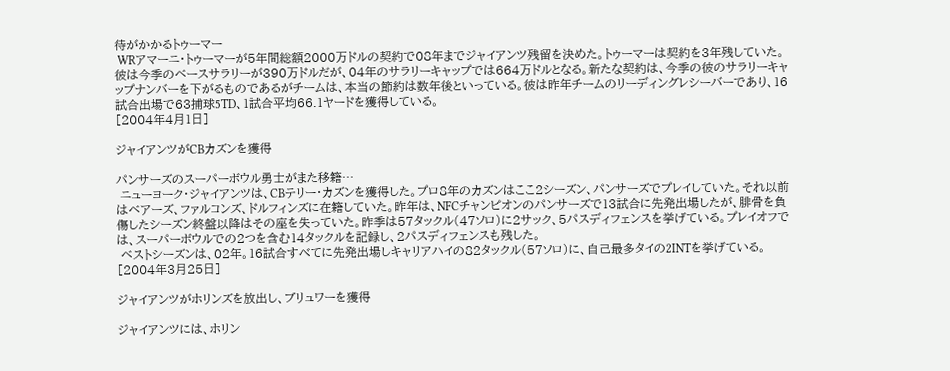待がかかるトゥーマー
 WRアマーニ・トゥーマーが5年間総額2000万ドルの契約で08年までジャイアンツ残留を決めた。トゥーマーは契約を3年残していた。彼は今季のベースサラリーが390万ドルだが、04年のサラリーキャップでは664万ドルとなる。新たな契約は、今季の彼のサラリーキャップナンバーを下がるものであるがチームは、本当の節約は数年後といっている。彼は昨年チームのリーディングレシーバーであり、16試合出場で63捕球5TD、1試合平均66.1ヤードを獲得している。
[2004年4月1日]

ジャイアンツがCBカズンを獲得

パンサーズのスーパーボウル勇士がまた移籍…
 ニューヨーク・ジャイアンツは、CBテリー・カズンを獲得した。プロ8年のカズンはここ2シーズン、パンサーズでプレイしていた。それ以前はベアーズ、ファルコンズ、ドルフィンズに在籍していた。昨年は、NFCチャンピオンのパンサーズで13試合に先発出場したが、腓骨を負傷したシーズン終盤以降はその座を失っていた。昨季は57タックル(47ソロ)に2サック、5パスディフェンスを挙げている。プレイオフでは、スーパーボウルでの2つを含む14タックルを記録し、2パスディフェンスも残した。
 ベストシーズンは、02年。16試合すべてに先発出場しキャリアハイの82タックル(57ソロ)に、自己最多タイの2INTを挙げている。
[2004年3月25日]

ジャイアンツがホリンズを放出し、ブリュワーを獲得

ジャイアンツには、ホリン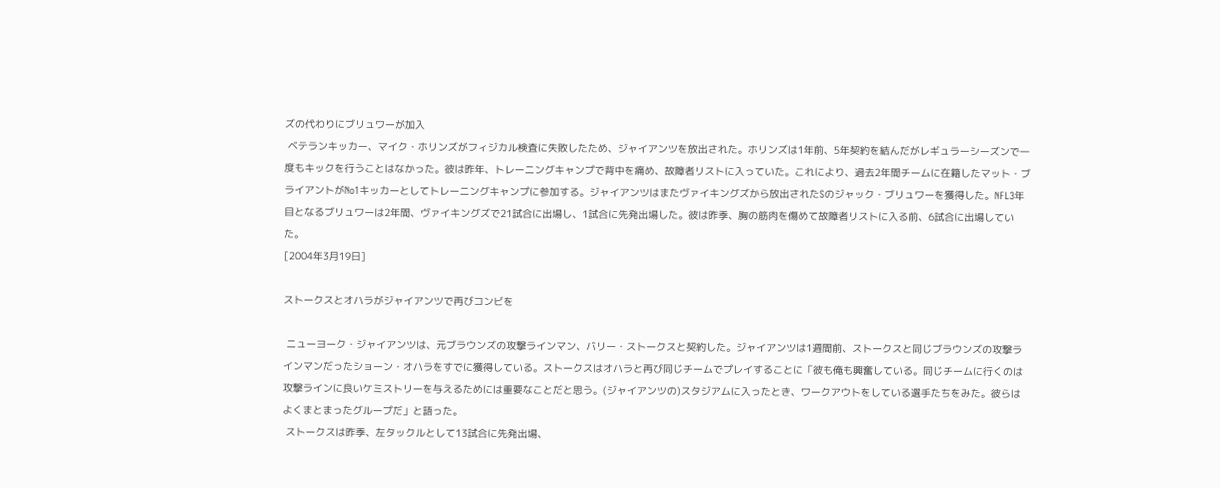ズの代わりにブリュワーが加入
 ベテランキッカー、マイク・ホリンズがフィジカル検査に失敗したため、ジャイアンツを放出された。ホリンズは1年前、5年契約を結んだがレギュラーシーズンで一度もキックを行うことはなかった。彼は昨年、トレーニングキャンプで背中を痛め、故障者リストに入っていた。これにより、過去2年間チームに在籍したマット・ブライアントがNo1キッカーとしてトレーニングキャンプに参加する。ジャイアンツはまたヴァイキングズから放出されたSのジャック・ブリュワーを獲得した。NFL3年目となるブリュワーは2年間、ヴァイキングズで21試合に出場し、1試合に先発出場した。彼は昨季、胸の筋肉を傷めて故障者リストに入る前、6試合に出場していた。
[2004年3月19日]

ストークスとオハラがジャイアンツで再びコンビを

 ニューヨーク・ジャイアンツは、元ブラウンズの攻撃ラインマン、バリー・ストークスと契約した。ジャイアンツは1週間前、ストークスと同じブラウンズの攻撃ラインマンだったショーン・オハラをすでに獲得している。ストークスはオハラと再び同じチームでプレイすることに「彼も俺も興奮している。同じチームに行くのは攻撃ラインに良いケミストリーを与えるためには重要なことだと思う。(ジャイアンツの)スタジアムに入ったとき、ワークアウトをしている選手たちをみた。彼らはよくまとまったグループだ」と語った。
 ストークスは昨季、左タックルとして13試合に先発出場、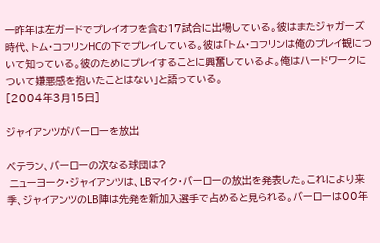一昨年は左ガードでプレイオフを含む17試合に出場している。彼はまたジャガーズ時代、トム・コフリンHCの下でプレイしている。彼は「トム・コフリンは俺のプレイ観について知っている。彼のためにプレイすることに興奮しているよ。俺はハードワークについて嫌悪感を抱いたことはない」と語っている。
[2004年3月15日]

ジャイアンツがバーローを放出

ベテラン、バーローの次なる球団は?
 ニューヨーク・ジャイアンツは、LBマイク・バーローの放出を発表した。これにより来季、ジャイアンツのLB陣は先発を新加入選手で占めると見られる。バーローは00年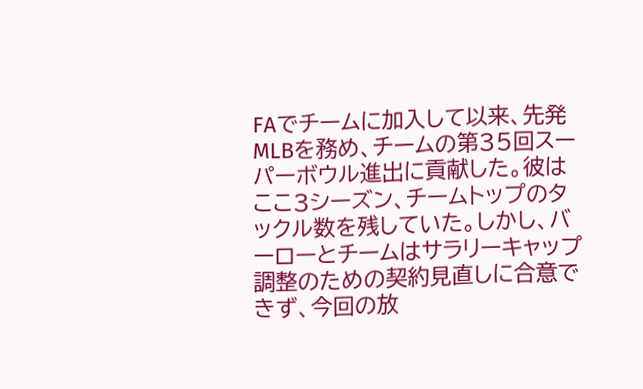FAでチームに加入して以来、先発MLBを務め、チームの第35回スーパーボウル進出に貢献した。彼はここ3シーズン、チームトップのタックル数を残していた。しかし、バーローとチームはサラリーキャップ調整のための契約見直しに合意できず、今回の放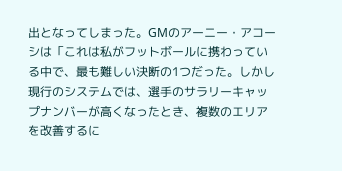出となってしまった。GMのアーニー・アコーシは「これは私がフットボールに携わっている中で、最も難しい決断の1つだった。しかし現行のシステムでは、選手のサラリーキャップナンバーが高くなったとき、複数のエリアを改善するに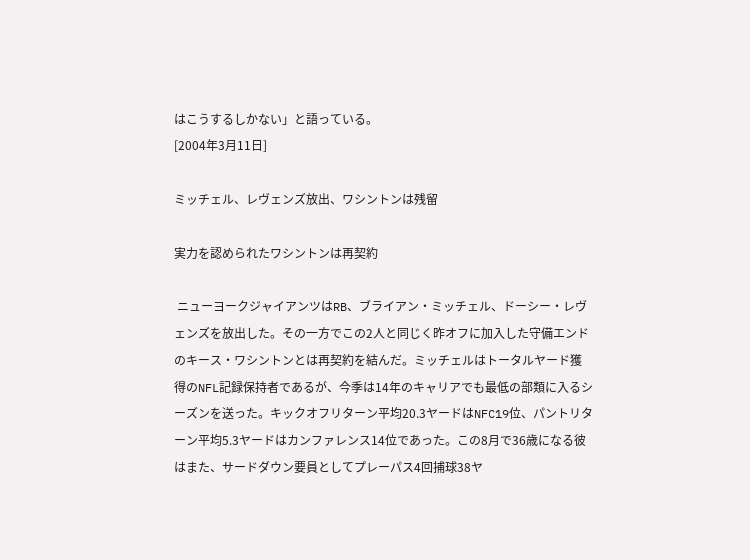はこうするしかない」と語っている。
[2004年3月11日]

ミッチェル、レヴェンズ放出、ワシントンは残留

実力を認められたワシントンは再契約

 ニューヨークジャイアンツはRB、ブライアン・ミッチェル、ドーシー・レヴェンズを放出した。その一方でこの2人と同じく昨オフに加入した守備エンドのキース・ワシントンとは再契約を結んだ。ミッチェルはトータルヤード獲得のNFL記録保持者であるが、今季は14年のキャリアでも最低の部類に入るシーズンを送った。キックオフリターン平均20.3ヤードはNFC19位、パントリターン平均5.3ヤードはカンファレンス14位であった。この8月で36歳になる彼はまた、サードダウン要員としてプレーパス4回捕球38ヤ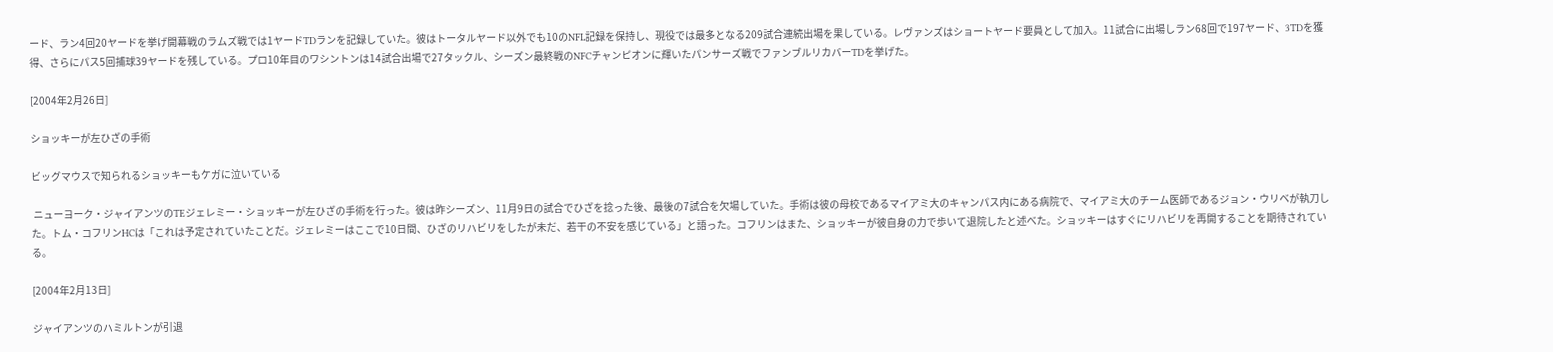ード、ラン4回20ヤードを挙げ開幕戦のラムズ戦では1ヤードTDランを記録していた。彼はトータルヤード以外でも10のNFL記録を保持し、現役では最多となる209試合連続出場を果している。レヴァンズはショートヤード要員として加入。11試合に出場しラン68回で197ヤード、3TDを獲得、さらにパス5回捕球39ヤードを残している。プロ10年目のワシントンは14試合出場で27タックル、シーズン最終戦のNFCチャンピオンに輝いたパンサーズ戦でファンブルリカバーTDを挙げた。

[2004年2月26日]

ショッキーが左ひざの手術

ビッグマウスで知られるショッキーもケガに泣いている

 ニューヨーク・ジャイアンツのTEジェレミー・ショッキーが左ひざの手術を行った。彼は昨シーズン、11月9日の試合でひざを捻った後、最後の7試合を欠場していた。手術は彼の母校であるマイアミ大のキャンパス内にある病院で、マイアミ大のチーム医師であるジョン・ウリベが執刀した。トム・コフリンHCは「これは予定されていたことだ。ジェレミーはここで10日間、ひざのリハビリをしたが未だ、若干の不安を感じている」と語った。コフリンはまた、ショッキーが彼自身の力で歩いて退院したと述べた。ショッキーはすぐにリハビリを再開することを期待されている。

[2004年2月13日]

ジャイアンツのハミルトンが引退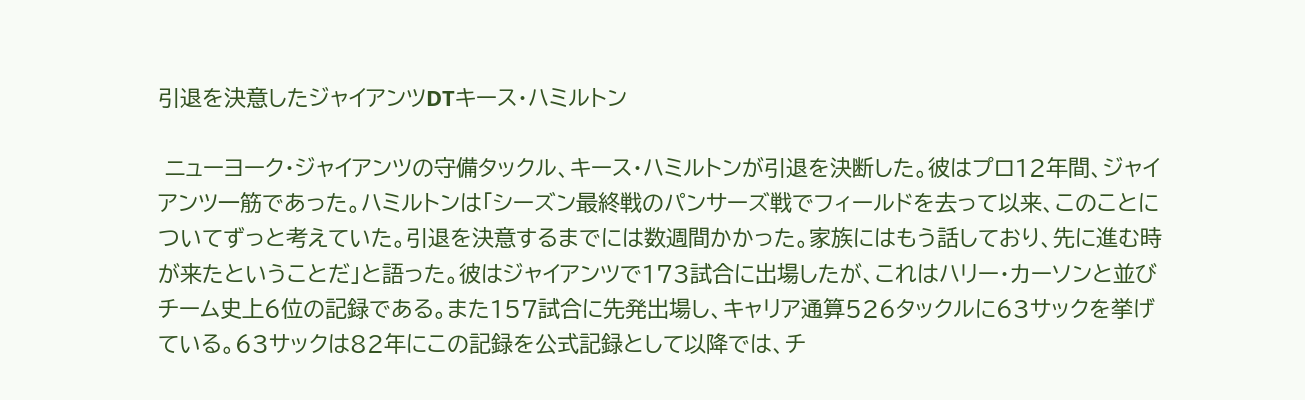引退を決意したジャイアンツDTキース・ハミルトン

 ニューヨーク・ジャイアンツの守備タックル、キース・ハミルトンが引退を決断した。彼はプロ12年間、ジャイアンツ一筋であった。ハミルトンは「シーズン最終戦のパンサーズ戦でフィールドを去って以来、このことについてずっと考えていた。引退を決意するまでには数週間かかった。家族にはもう話しており、先に進む時が来たということだ」と語った。彼はジャイアンツで173試合に出場したが、これはハリー・カーソンと並びチーム史上6位の記録である。また157試合に先発出場し、キャリア通算526タックルに63サックを挙げている。63サックは82年にこの記録を公式記録として以降では、チ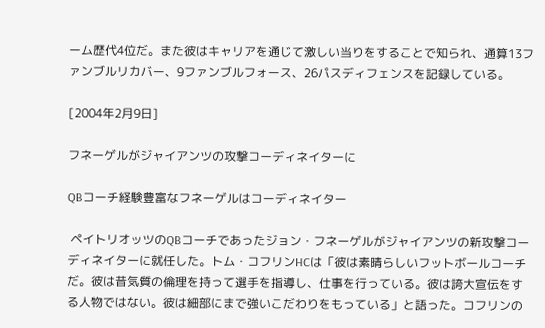ーム歴代4位だ。また彼はキャリアを通じて激しい当りをすることで知られ、通算13ファンブルリカバー、9ファンブルフォース、26パスディフェンスを記録している。

[2004年2月9日]

フネーゲルがジャイアンツの攻撃コーディネイターに

QBコーチ経験豊富なフネーゲルはコーディネイター

 ペイトリオッツのQBコーチであったジョン・フネーゲルがジャイアンツの新攻撃コーディネイターに就任した。トム・コフリンHCは「彼は素晴らしいフットボールコーチだ。彼は昔気質の倫理を持って選手を指導し、仕事を行っている。彼は誇大宣伝をする人物ではない。彼は細部にまで強いこだわりをもっている」と語った。コフリンの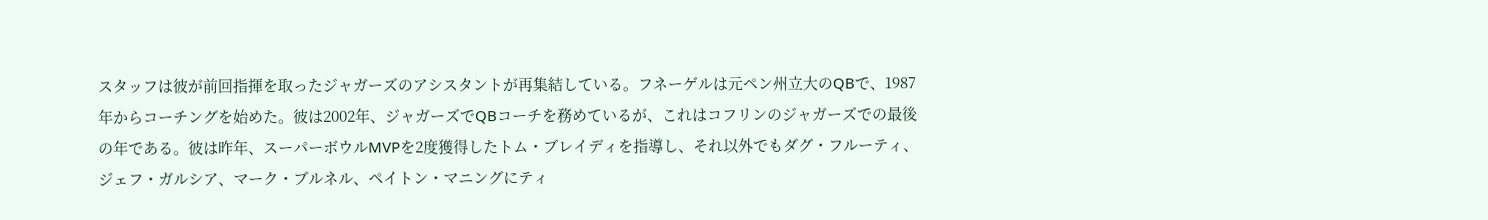スタッフは彼が前回指揮を取ったジャガーズのアシスタントが再集結している。フネーゲルは元ペン州立大のQBで、1987年からコーチングを始めた。彼は2002年、ジャガーズでQBコーチを務めているが、これはコフリンのジャガーズでの最後の年である。彼は昨年、スーパーボウルMVPを2度獲得したトム・ブレイディを指導し、それ以外でもダグ・フルーティ、ジェフ・ガルシア、マーク・ブルネル、ペイトン・マニングにティ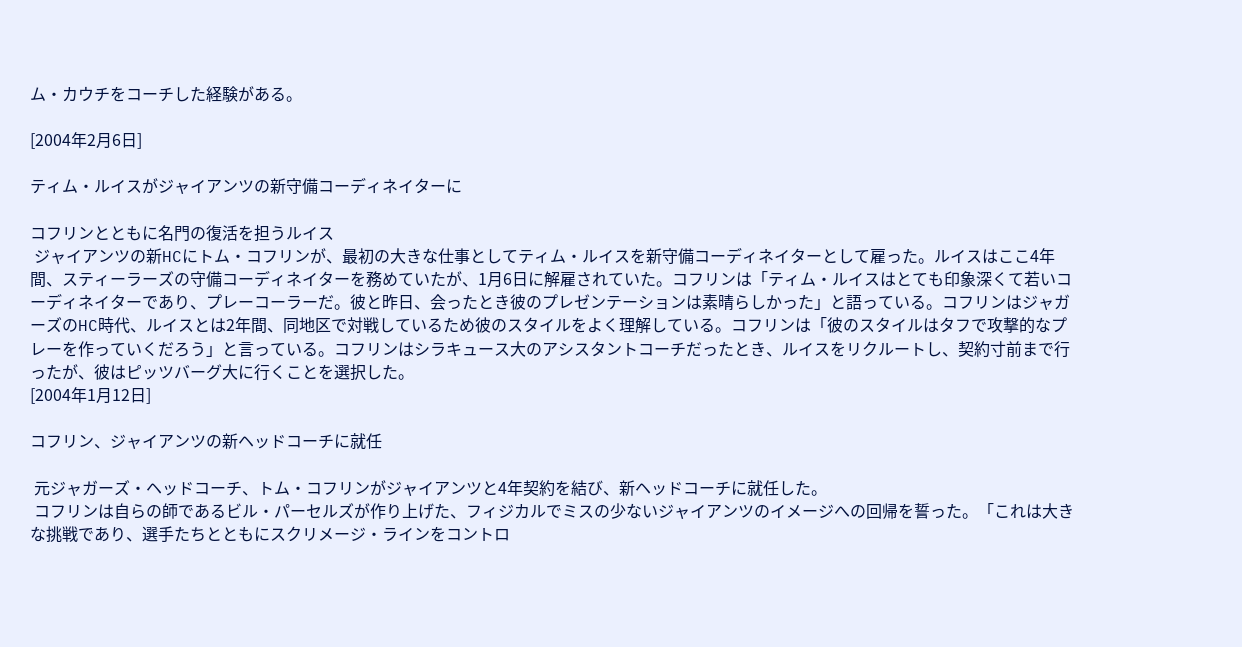ム・カウチをコーチした経験がある。

[2004年2月6日]

ティム・ルイスがジャイアンツの新守備コーディネイターに

コフリンとともに名門の復活を担うルイス
 ジャイアンツの新HCにトム・コフリンが、最初の大きな仕事としてティム・ルイスを新守備コーディネイターとして雇った。ルイスはここ4年間、スティーラーズの守備コーディネイターを務めていたが、1月6日に解雇されていた。コフリンは「ティム・ルイスはとても印象深くて若いコーディネイターであり、プレーコーラーだ。彼と昨日、会ったとき彼のプレゼンテーションは素晴らしかった」と語っている。コフリンはジャガーズのHC時代、ルイスとは2年間、同地区で対戦しているため彼のスタイルをよく理解している。コフリンは「彼のスタイルはタフで攻撃的なプレーを作っていくだろう」と言っている。コフリンはシラキュース大のアシスタントコーチだったとき、ルイスをリクルートし、契約寸前まで行ったが、彼はピッツバーグ大に行くことを選択した。
[2004年1月12日]

コフリン、ジャイアンツの新ヘッドコーチに就任

 元ジャガーズ・ヘッドコーチ、トム・コフリンがジャイアンツと4年契約を結び、新ヘッドコーチに就任した。
 コフリンは自らの師であるビル・パーセルズが作り上げた、フィジカルでミスの少ないジャイアンツのイメージへの回帰を誓った。「これは大きな挑戦であり、選手たちとともにスクリメージ・ラインをコントロ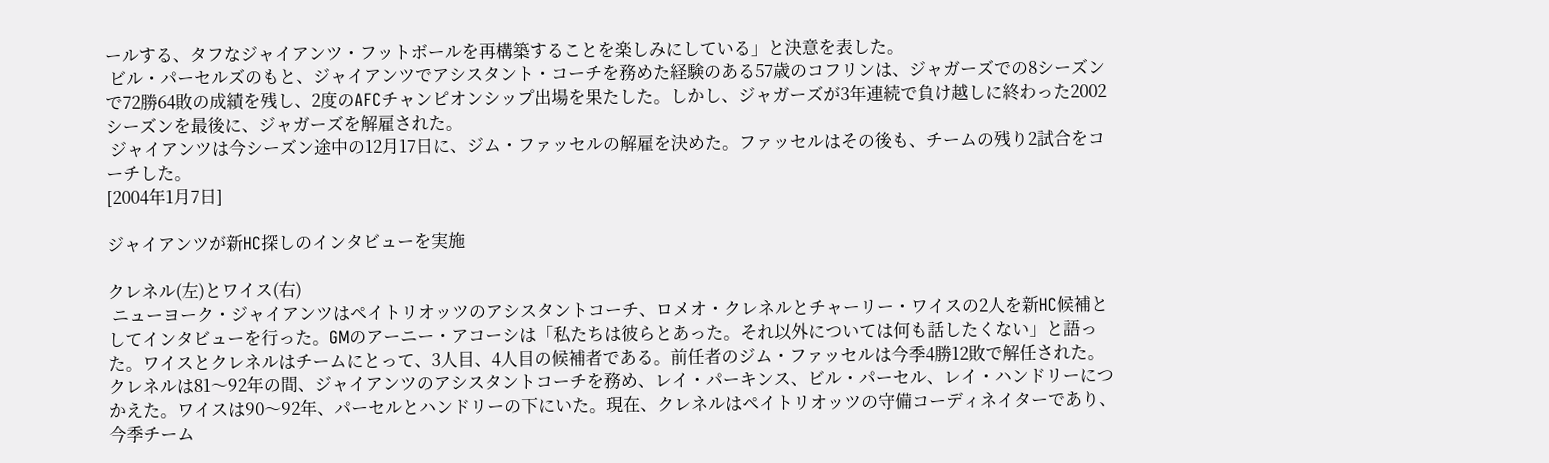ールする、タフなジャイアンツ・フットボールを再構築することを楽しみにしている」と決意を表した。
 ビル・パーセルズのもと、ジャイアンツでアシスタント・コーチを務めた経験のある57歳のコフリンは、ジャガーズでの8シーズンで72勝64敗の成績を残し、2度のAFCチャンピオンシップ出場を果たした。しかし、ジャガーズが3年連続で負け越しに終わった2002シーズンを最後に、ジャガーズを解雇された。
 ジャイアンツは今シーズン途中の12月17日に、ジム・ファッセルの解雇を決めた。ファッセルはその後も、チームの残り2試合をコーチした。
[2004年1月7日]

ジャイアンツが新HC探しのインタビューを実施

クレネル(左)とワイス(右)
 ニューヨーク・ジャイアンツはペイトリオッツのアシスタントコーチ、ロメオ・クレネルとチャーリー・ワイスの2人を新HC候補としてインタビューを行った。GMのアーニー・アコーシは「私たちは彼らとあった。それ以外については何も話したくない」と語った。ワイスとクレネルはチームにとって、3人目、4人目の候補者である。前任者のジム・ファッセルは今季4勝12敗で解任された。クレネルは81〜92年の間、ジャイアンツのアシスタントコーチを務め、レイ・パーキンス、ビル・パーセル、レイ・ハンドリーにつかえた。ワイスは90〜92年、パーセルとハンドリーの下にいた。現在、クレネルはペイトリオッツの守備コーディネイターであり、今季チーム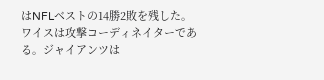はNFLベストの14勝2敗を残した。ワイスは攻撃コーディネイターである。ジャイアンツは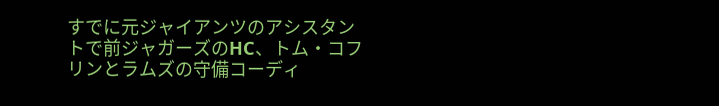すでに元ジャイアンツのアシスタントで前ジャガーズのHC、トム・コフリンとラムズの守備コーディ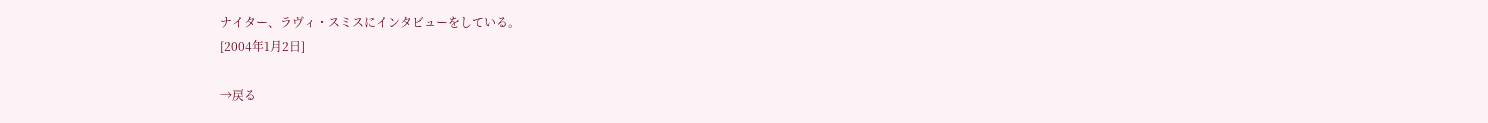ナイター、ラヴィ・スミスにインタビューをしている。
[2004年1月2日]

→戻る